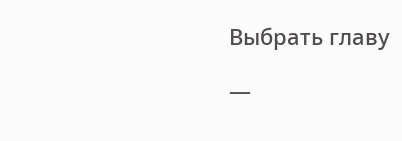Выбрать главу

—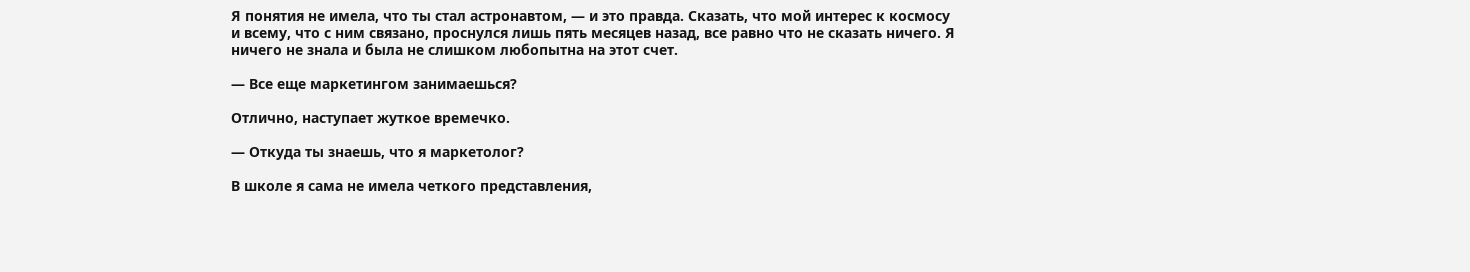Я понятия не имела, что ты стал астронавтом, — и это правда. Сказать, что мой интерес к космосу и всему, что с ним связано, проснулся лишь пять месяцев назад, все равно что не сказать ничего. Я ничего не знала и была не слишком любопытна на этот счет.

— Все еще маркетингом занимаешься?

Отлично, наступает жуткое времечко.

— Откуда ты знаешь, что я маркетолог?

В школе я сама не имела четкого представления,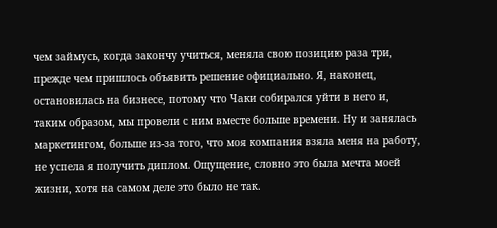чем займусь, когда закончу учиться, меняла свою позицию раза три, прежде чем пришлось объявить решение официально. Я, наконец, остановилась на бизнесе, потому что Чаки собирался уйти в него и, таким образом, мы провели с ним вместе больше времени. Ну и занялась маркетингом, больше из-за того, что моя компания взяла меня на работу, не успела я получить диплом. Ощущение, словно это была мечта моей жизни, хотя на самом деле это было не так.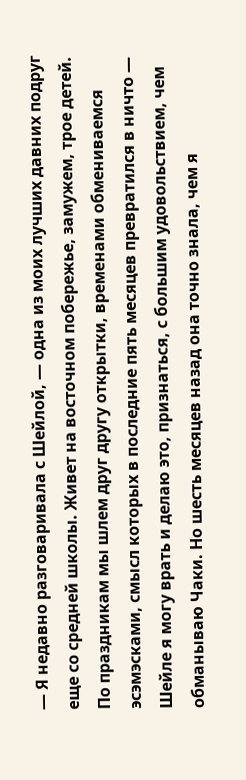— Я недавно разговаривала с Шейлой, — одна из моих лучших давних подруг еще со средней школы. Живет на восточном побережье, замужем, трое детей. По праздникам мы шлем друг другу открытки, временами обмениваемся эсэмэсками, смысл которых в последние пять месяцев превратился в ничто — Шейле я могу врать и делаю это, признаться, с большим удовольствием, чем обманываю Чаки. Но шесть месяцев назад она точно знала, чем я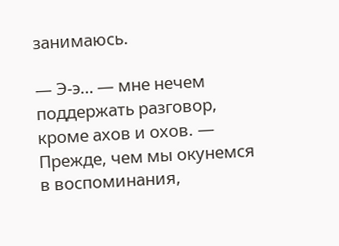занимаюсь.

— Э-э… — мне нечем поддержать разговор, кроме ахов и охов. — Прежде, чем мы окунемся в воспоминания,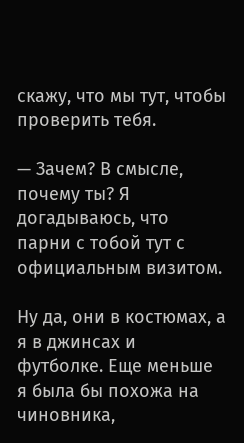скажу, что мы тут, чтобы проверить тебя.

— Зачем? В смысле, почему ты? Я догадываюсь, что парни с тобой тут с официальным визитом.

Ну да, они в костюмах, а я в джинсах и футболке. Еще меньше я была бы похожа на чиновника,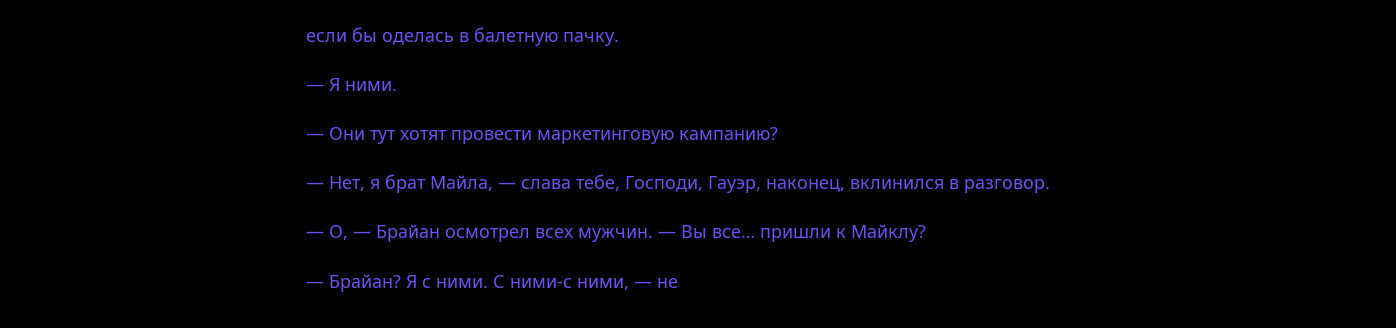если бы оделась в балетную пачку.

— Я ними.

— Они тут хотят провести маркетинговую кампанию?

— Нет, я брат Майла, — слава тебе, Господи, Гауэр, наконец, вклинился в разговор.

— О, — Брайан осмотрел всех мужчин. — Вы все… пришли к Майклу?

— Брайан? Я с ними. С ними-с ними, — не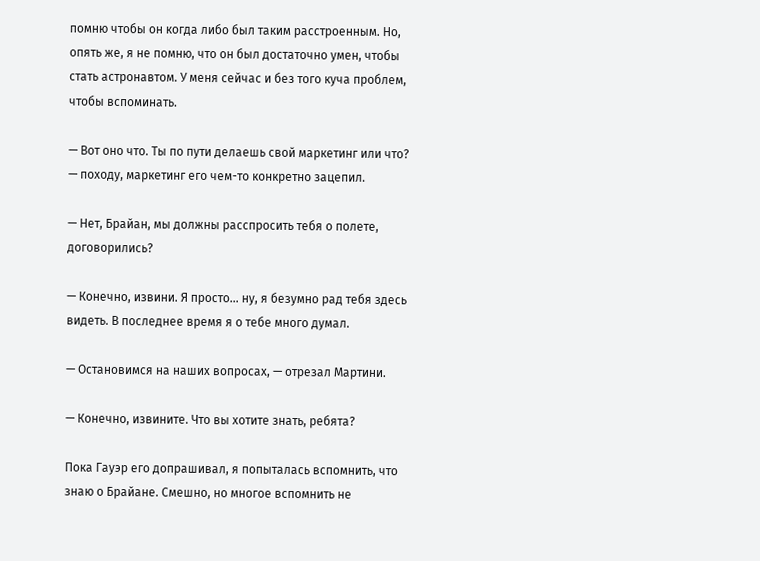помню чтобы он когда либо был таким расстроенным. Но, опять же, я не помню, что он был достаточно умен, чтобы стать астронавтом. У меня сейчас и без того куча проблем, чтобы вспоминать.

— Вот оно что. Ты по пути делаешь свой маркетинг или что? — походу, маркетинг его чем-то конкретно зацепил.

— Нет, Брайан, мы должны расспросить тебя о полете, договорились?

— Конечно, извини. Я просто… ну, я безумно рад тебя здесь видеть. В последнее время я о тебе много думал.

— Остановимся на наших вопросах, — отрезал Мартини.

— Конечно, извините. Что вы хотите знать, ребята?

Пока Гауэр его допрашивал, я попыталась вспомнить, что знаю о Брайане. Смешно, но многое вспомнить не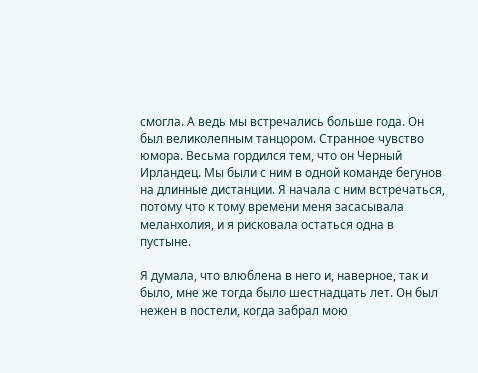смогла. А ведь мы встречались больше года. Он был великолепным танцором. Странное чувство юмора. Весьма гордился тем, что он Черный Ирландец. Мы были с ним в одной команде бегунов на длинные дистанции. Я начала с ним встречаться, потому что к тому времени меня засасывала меланхолия, и я рисковала остаться одна в пустыне.

Я думала, что влюблена в него и, наверное, так и было, мне же тогда было шестнадцать лет. Он был нежен в постели, когда забрал мою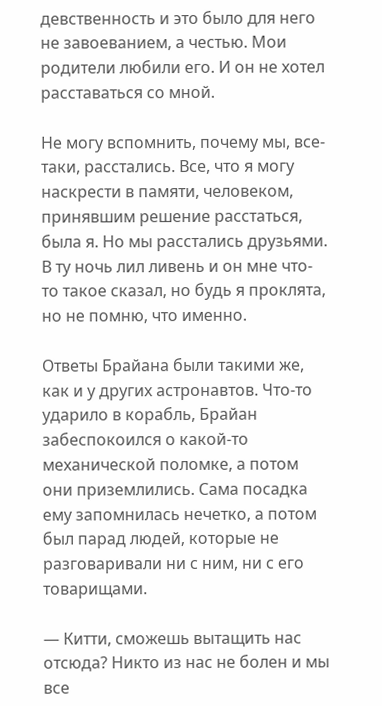девственность и это было для него не завоеванием, а честью. Мои родители любили его. И он не хотел расставаться со мной.

Не могу вспомнить, почему мы, все-таки, расстались. Все, что я могу наскрести в памяти, человеком, принявшим решение расстаться, была я. Но мы расстались друзьями. В ту ночь лил ливень и он мне что-то такое сказал, но будь я проклята, но не помню, что именно.

Ответы Брайана были такими же, как и у других астронавтов. Что-то ударило в корабль, Брайан забеспокоился о какой-то механической поломке, а потом они приземлились. Сама посадка ему запомнилась нечетко, а потом был парад людей, которые не разговаривали ни с ним, ни с его товарищами.

— Китти, сможешь вытащить нас отсюда? Никто из нас не болен и мы все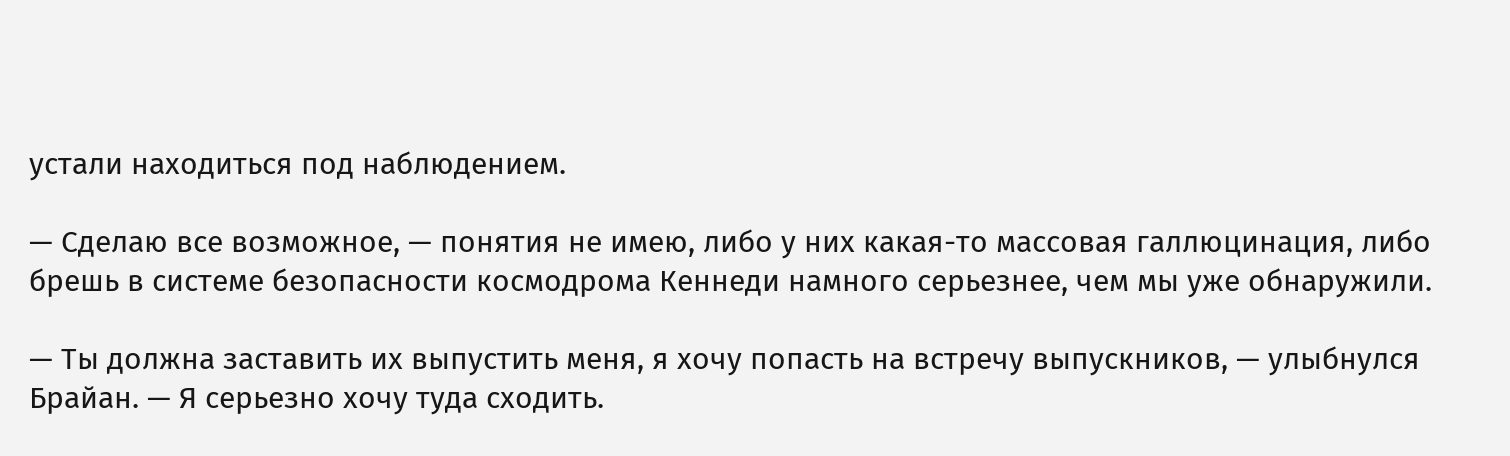устали находиться под наблюдением.

— Сделаю все возможное, — понятия не имею, либо у них какая-то массовая галлюцинация, либо брешь в системе безопасности космодрома Кеннеди намного серьезнее, чем мы уже обнаружили.

— Ты должна заставить их выпустить меня, я хочу попасть на встречу выпускников, — улыбнулся Брайан. — Я серьезно хочу туда сходить.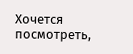Хочется посмотреть,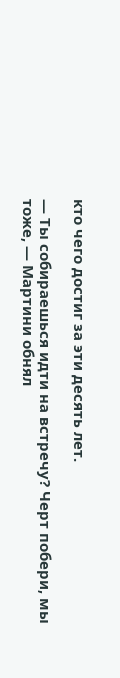кто чего достиг за эти десять лет.

— Ты собираешься идти на встречу? Черт побери, мы тоже, — Мартини обнял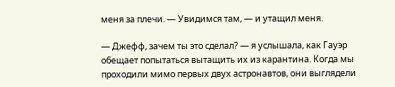меня за плечи. — Увидимся там, — и утащил меня.

— Джефф, зачем ты это сделал? — я услышала, как Гауэр обещает попытаться вытащить их из карантина. Когда мы проходили мимо первых двух астронавтов, они выглядели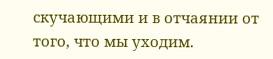скучающими и в отчаянии от того, что мы уходим.